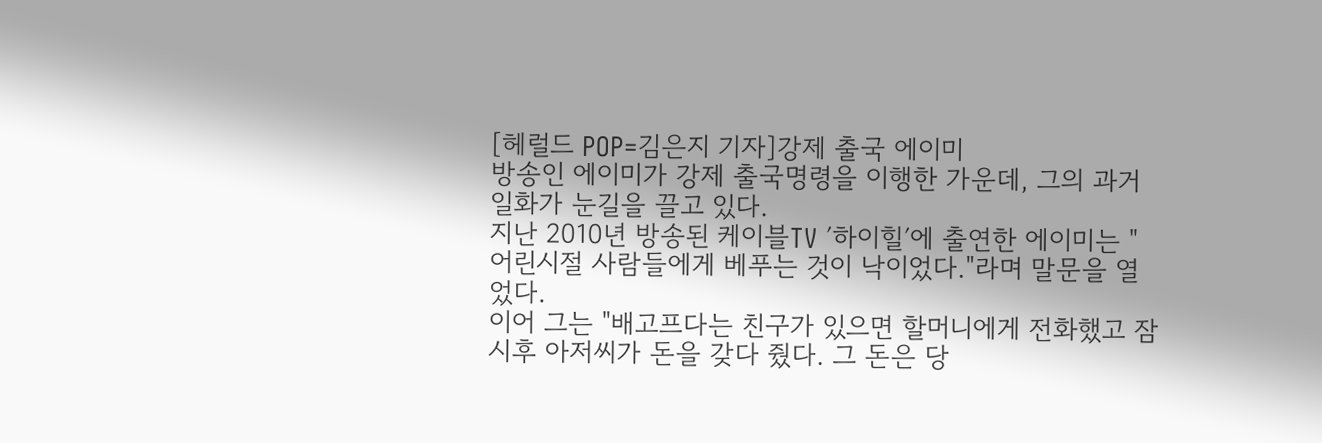[헤럴드 POP=김은지 기자]강제 출국 에이미
방송인 에이미가 강제 출국명령을 이행한 가운데, 그의 과거 일화가 눈길을 끌고 있다.
지난 2010년 방송된 케이블TV ′하이힐′에 출연한 에이미는 "어린시절 사람들에게 베푸는 것이 낙이었다."라며 말문을 열었다.
이어 그는 "배고프다는 친구가 있으면 할머니에게 전화했고 잠시후 아저씨가 돈을 갖다 줬다. 그 돈은 당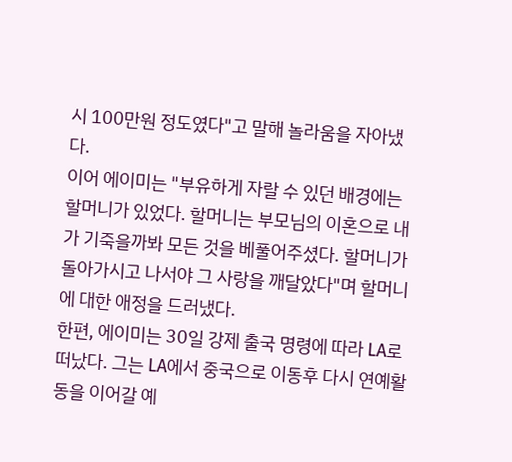시 100만원 정도였다"고 말해 놀라움을 자아냈다.
이어 에이미는 "부유하게 자랄 수 있던 배경에는 할머니가 있었다. 할머니는 부모님의 이혼으로 내가 기죽을까봐 모든 것을 베풀어주셨다. 할머니가 돌아가시고 나서야 그 사랑을 깨달았다"며 할머니에 대한 애정을 드러냈다.
한편, 에이미는 30일 강제 출국 명령에 따라 LA로 떠났다. 그는 LA에서 중국으로 이동후 다시 연예활동을 이어갈 예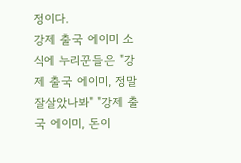정이다.
강제 출국 에이미 소식에 누리꾼들은 "강제 출국 에이미, 정말 잘살았나봐" "강제 출국 에이미, 돈이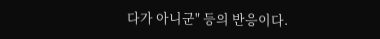다가 아니군" 등의 반응이다.